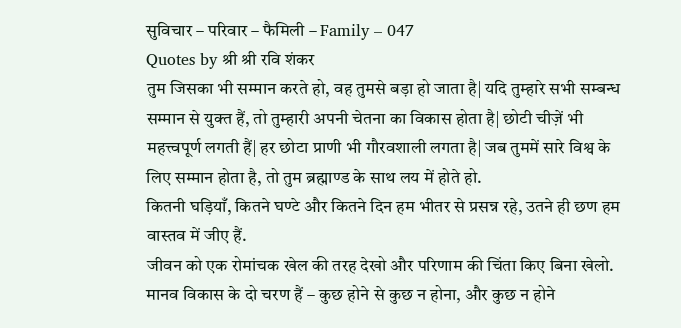सुविचार – परिवार – फैमिली – Family – 047
Quotes by श्री श्री रवि शंकर
तुम जिसका भी सम्मान करते हो, वह तुमसे बड़ा हो जाता है| यदि तुम्हारे सभी सम्बन्ध सम्मान से युक्त हैं, तो तुम्हारी अपनी चेतना का विकास होता है| छोटी चीज़ें भी महत्त्वपूर्ण लगती हैं| हर छोटा प्राणी भी गौरवशाली लगता है| जब तुममें सारे विश्व के लिए सम्मान होता है, तो तुम ब्रह्माण्ड के साथ लय में होते हो.
कितनी घड़ियाँ, कितने घण्टे और कितने दिन हम भीतर से प्रसन्न रहे, उतने ही छण हम वास्तव में जीए हैं.
जीवन को एक रोमांचक खेल की तरह देखो और परिणाम की चिंता किए बिना खेलो.
मानव विकास के दो चरण हैं – कुछ होने से कुछ न होना, और कुछ न होने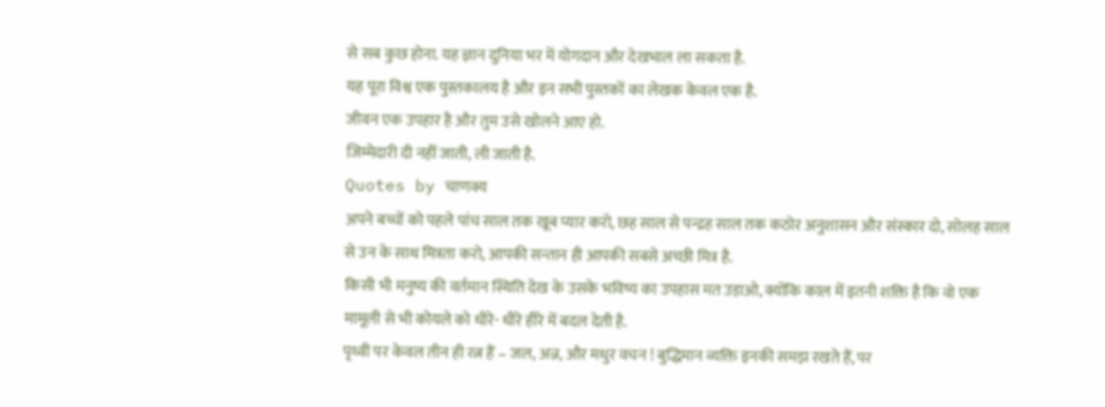से सब कुछ होना. यह ज्ञान दुनिया भर में योगदान और देखभाल ला सकता है.
यह पूरा विश्व एक पुस्तकालय है और इन सभी पुस्तकों का लेखक केवल एक है.
जीवन एक उपहार है और तुम उसे खोलने आए हो.
जिम्मेदारी दी नहीं जाती, ली जाती है.
Quotes by चाणक्य
अपने बच्चों को पहले पांच साल तक खूब प्यार करो, छह साल से पन्द्रह साल तक कठोर अनुशासन और संस्कार दो, सोलह साल से उन के साथ मित्रता करो, आपकी सन्तान ही आपकी सबसे अच्छी मित्र है.
किसी भी मनुष्य की वर्तमान स्थिति देख के उसके भविष्य का उपहास मत उड़ाओ, क्योंकि काल में इतनी शक्ति है कि वो एक मामूली से भी कोयले को धीरे- धीरे हीरे में बदल देती है.
पृथ्वी पर केवल तीन ही रत्न हैं – जल, अन्न, और मधुर वचन ! बुद्धिमान व्यक्ति इनकी समझ रखते हैं, पर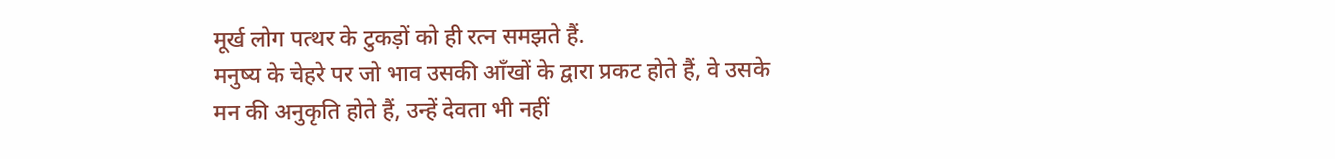मूर्ख लोग पत्थर के टुकड़ों को ही रत्न समझते हैं.
मनुष्य के चेहरे पर जो भाव उसकी आँखों के द्वारा प्रकट होते हैं, वे उसके मन की अनुकृति होते हैं, उन्हें देवता भी नहीं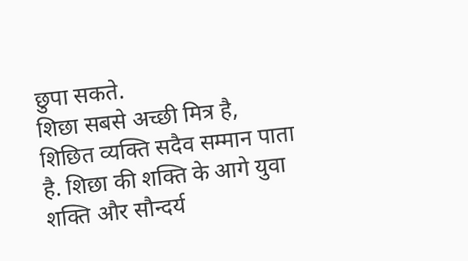छुपा सकते.
शिछा सबसे अच्छी मित्र है, शिछित व्यक्ति सदैव सम्मान पाता है. शिछा की शक्ति के आगे युवा शक्ति और सौन्दर्य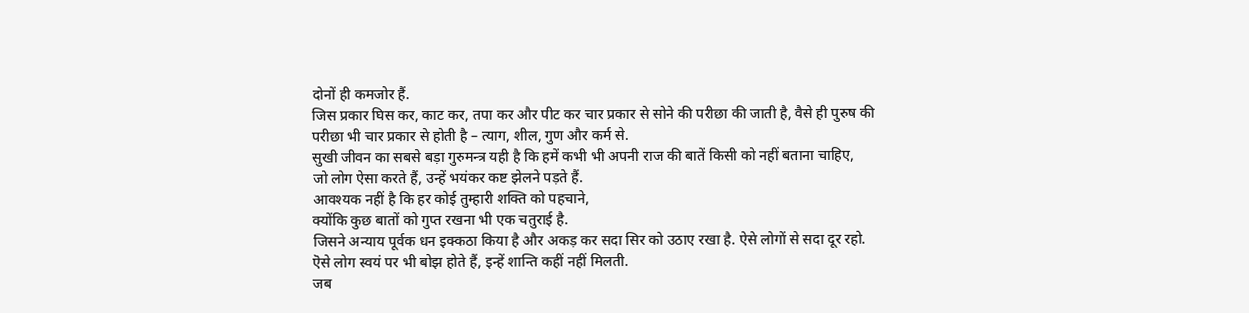दोनों ही कमजोर हैं.
जिस प्रकार घिस कर, काट कर, तपा कर और पीट कर चार प्रकार से सोने की परीछा की जाती है, वैसे ही पुरुष की परीछा भी चार प्रकार से होती है – त्याग, शील, गुण और कर्म से.
सुखी जीवन का सबसे बड़ा गुरुमन्त्र यही है कि हमें कभी भी अपनी राज की बातें किसी को नहीं बताना चाहिए,
जो लोग ऐसा करते हैं, उन्हें भयंकर कष्ट झेलने पड़ते हैं.
आवश्यक नहीं है कि हर कोई तुम्हारी शक्ति को पहचाने,
क्योंकि कुछ बातों को गुप्त रखना भी एक चतुराई है.
जिसने अन्याय पूर्वक धन इक्कठा किया है और अकड़ कर सदा सिर को उठाए रखा है. ऐसे लोगों से सदा दूर रहो. ऎसे लोग स्वयं पर भी बोझ होते हैं, इन्हें शान्ति कहीं नहीं मिलती.
जब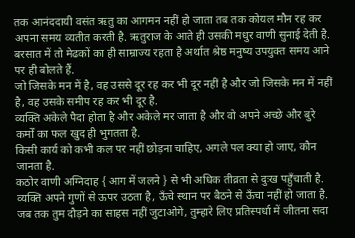तक आनंददायी वसंत ऋतु का आगमन नहीं हो जाता तब तक कोयल मौन रह कर अपना समय व्यतीत करती है. ऋतुराज के आते ही उसकी मधुर वाणी सुनाई देती है. बरसात में तो मेढकों का ही साम्राज्य रहता है अर्थात श्रेष्ठ मनुष्य उपयुक्त समय आने पर ही बोलते हैं.
जो जिसके मन में है, वह उससे दूर रह कर भी दूर नहीं है और जो जिसके मन में नहीं है, वह उसके समीप रह कर भी दूर है.
व्यक्ति अकेले पैदा होता है और अकेले मर जाता है और वो अपने अच्छे और बुरे कर्मों का फल खुद ही भुगतता है.
किसी कार्य को कभी कल पर नहीं छोड़ना चाहिए, अगले पल क्या हो जाए, कौन जानता है.
कठोर वाणी अग्निदाह { आग में जलने } से भी अधिक तीव्रता से दुःख पहुँचाती है.
व्यक्ति अपने गुणों से ऊपर उठता है, ऊँचे स्थान पर बैठने से ऊँचा नहीं हो जाता है.
जब तक तुम दौड़ने का साहस नहीं जुटाओगे, तुम्हारे लिए प्रतिस्पर्धा में जीतना सदा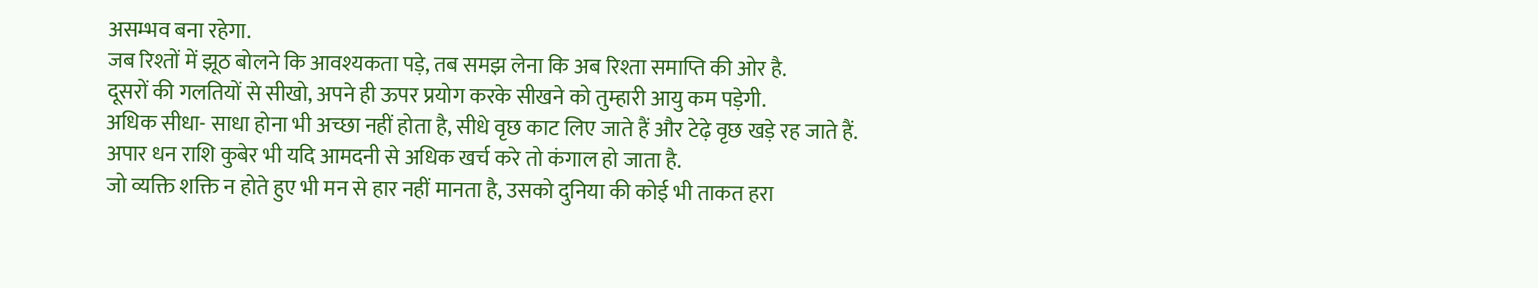असम्भव बना रहेगा.
जब रिश्तों में झूठ बोलने कि आवश्यकता पड़े, तब समझ लेना कि अब रिश्ता समाप्ति की ओर है.
दूसरों की गलतियों से सीखो, अपने ही ऊपर प्रयोग करके सीखने को तुम्हारी आयु कम पड़ेगी.
अधिक सीधा- साधा होना भी अच्छा नहीं होता है, सीधे वृछ काट लिए जाते हैं और टेढ़े वृछ खड़े रह जाते हैं.
अपार धन राशि कुबेर भी यदि आमदनी से अधिक खर्च करे तो कंगाल हो जाता है.
जो व्यक्ति शक्ति न होते हुए भी मन से हार नहीं मानता है, उसको दुनिया की कोई भी ताकत हरा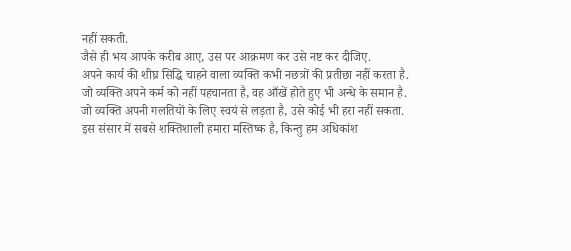नहीं सकती.
जैसे ही भय आपके करीब आए, उस पर आक्रमण कर उसे नष्ट कर दीजिए.
अपने कार्य की शीघ्र सिद्धि चाहने वाला व्यक्ति कभी नछत्रों की प्रतीछा नहीं करता है.
जो व्यक्ति अपने कर्म को नहीं पहचानता है, वह आँखें होते हुए भी अन्धे के समान है.
जो व्यक्ति अपनी गलतियों के लिए स्वयं से लड़ता है, उसे कोई भी हरा नहीं सकता.
इस संसार में सबसे शक्तिशाली हमारा मस्तिष्क है, किन्तु हम अधिकांश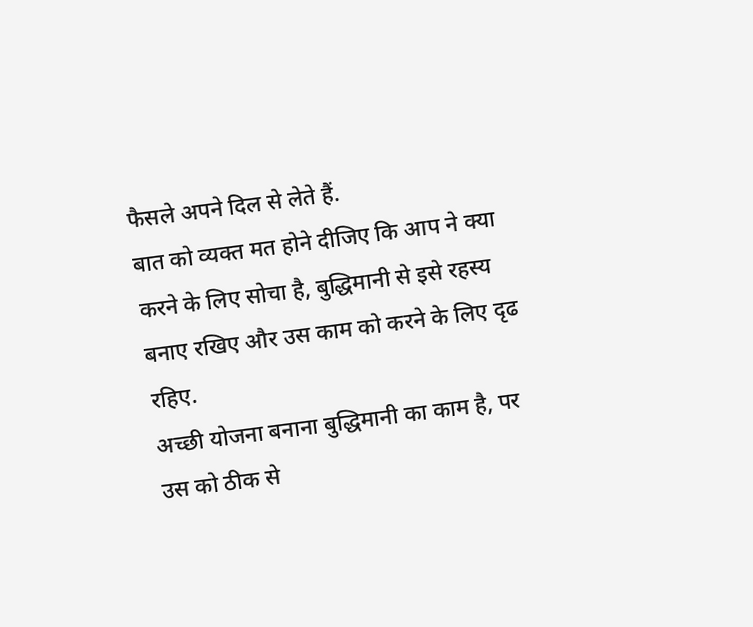फैसले अपने दिल से लेते हैं.
बात को व्यक्त मत होने दीजिए कि आप ने क्या करने के लिए सोचा है, बुद्धिमानी से इसे रहस्य बनाए रखिए और उस काम को करने के लिए दृढ रहिए.
अच्छी योजना बनाना बुद्धिमानी का काम है, पर उस को ठीक से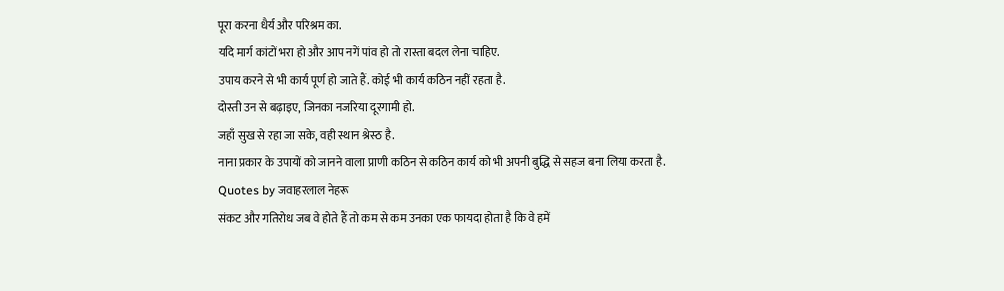पूरा करना धैर्य और परिश्रम का.
यदि मार्ग कांटों भरा हो और आप नगें पांव हो तो रास्ता बदल लेना चाहिए.
उपाय करने से भी कार्य पूर्ण हो जाते हैं. कोई भी कार्य कठिन नहीं रहता है.
दोस्ती उन से बढ़ाइए, जिनका नजरिया दूरगामी हो.
जहाँ सुख से रहा जा सके, वही स्थान श्रेस्ठ है.
नाना प्रकार के उपायों को जानने वाला प्राणी कठिन से कठिन कार्य को भी अपनी बुद्धि से सहज बना लिया करता है.
Quotes by जवाहरलाल नेहरू
संकट और गतिरोध जब वे होते हैं तो कम से कम उनका एक फायदा होता है कि वे हमें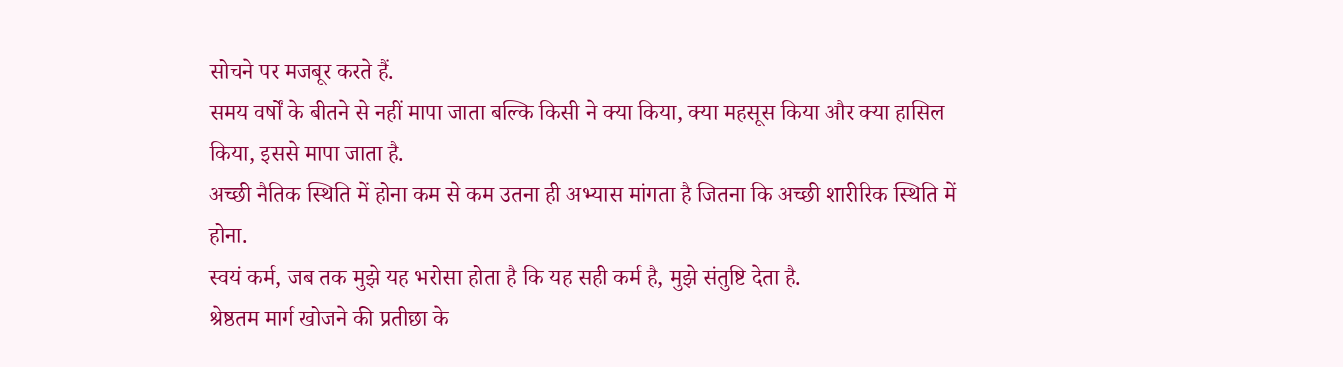सोचने पर मजबूर करते हैं.
समय वर्षों के बीतने से नहीं मापा जाता बल्कि किसी ने क्या किया, क्या महसूस किया और क्या हासिल किया, इससे मापा जाता है.
अच्छी नैतिक स्थिति में होना कम से कम उतना ही अभ्यास मांगता है जितना कि अच्छी शारीरिक स्थिति में होना.
स्वयं कर्म, जब तक मुझे यह भरोसा होता है कि यह सही कर्म है, मुझे संतुष्टि देता है.
श्रेष्ठतम मार्ग खोजने की प्रतीछा के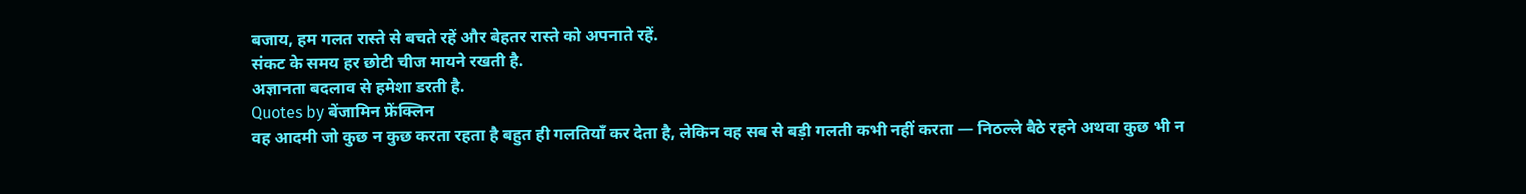बजाय, हम गलत रास्ते से बचते रहें और बेहतर रास्ते को अपनाते रहें.
संकट के समय हर छोटी चीज मायने रखती है.
अज्ञानता बदलाव से हमेशा डरती है.
Quotes by बेंजामिन फ्रेंक्लिन
वह आदमी जो कुछ न कुछ करता रहता है बहुत ही गलतियाँ कर देता है, लेकिन वह सब से बड़ी गलती कभी नहीं करता — निठल्ले बैठे रहने अथवा कुछ भी न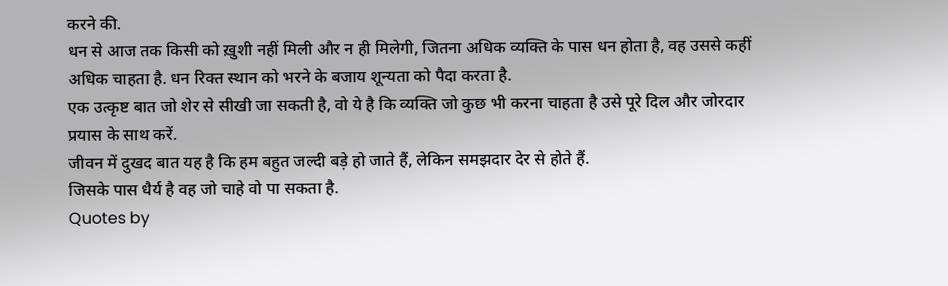करने की.
धन से आज तक किसी को ख़ुशी नहीं मिली और न ही मिलेगी, जितना अधिक व्यक्ति के पास धन होता है, वह उससे कहीं अधिक चाहता है. धन रिक्त स्थान को भरने के बजाय शून्यता को पैदा करता है.
एक उत्कृष्ट बात जो शेर से सीखी जा सकती है, वो ये है कि व्यक्ति जो कुछ भी करना चाहता है उसे पूरे दिल और जोरदार प्रयास के साथ करें.
जीवन में दुखद बात यह है कि हम बहुत जल्दी बड़े हो जाते हैं, लेकिन समझदार देर से होते हैं.
जिसके पास धैर्य है वह जो चाहे वो पा सकता है.
Quotes by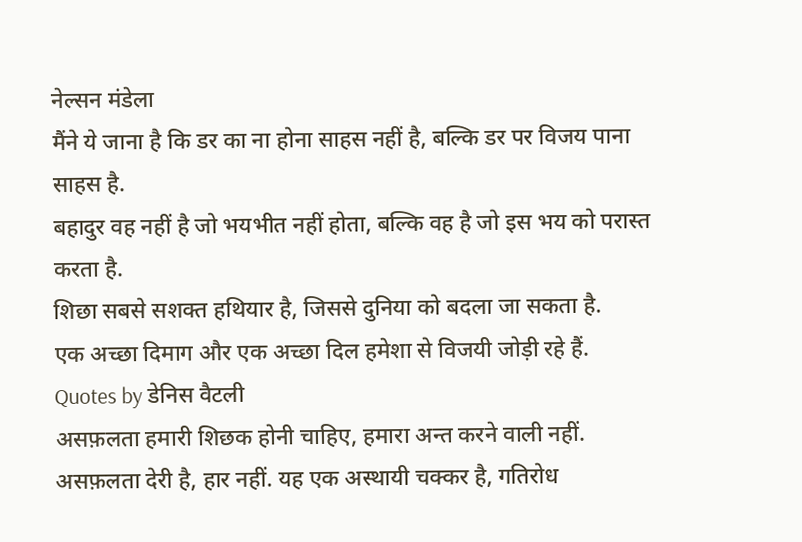नेल्सन मंडेला
मैंने ये जाना है कि डर का ना होना साहस नहीं है, बल्कि डर पर विजय पाना साहस है.
बहादुर वह नहीं है जो भयभीत नहीं होता, बल्कि वह है जो इस भय को परास्त करता है.
शिछा सबसे सशक्त हथियार है, जिससे दुनिया को बदला जा सकता है.
एक अच्छा दिमाग और एक अच्छा दिल हमेशा से विजयी जोड़ी रहे हैं.
Quotes by डेनिस वैटली
असफ़लता हमारी शिछक होनी चाहिए, हमारा अन्त करने वाली नहीं. असफ़लता देरी है, हार नहीं. यह एक अस्थायी चक्कर है, गतिरोध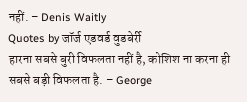नहीं. – Denis Waitly
Quotes by जॉर्ज एडवर्ड वुडबेर्री
हारना सबसे बुरी विफलता नहीं है, कोशिश ना करना ही सबसे बड़ी विफलता है. – George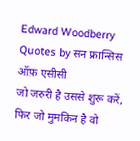Edward Woodberry
Quotes by सन फ्रान्सिस ऑफ़ एसीसी
जो जरुरी है उससे शुरू करें, फिर जो मुमकिन है वो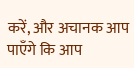करें, और अचानक आप पाएँगे कि आप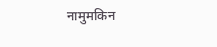नामुमकिन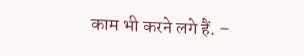काम भी करने लगे हैं. –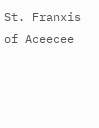St. Franxis of Aceecee